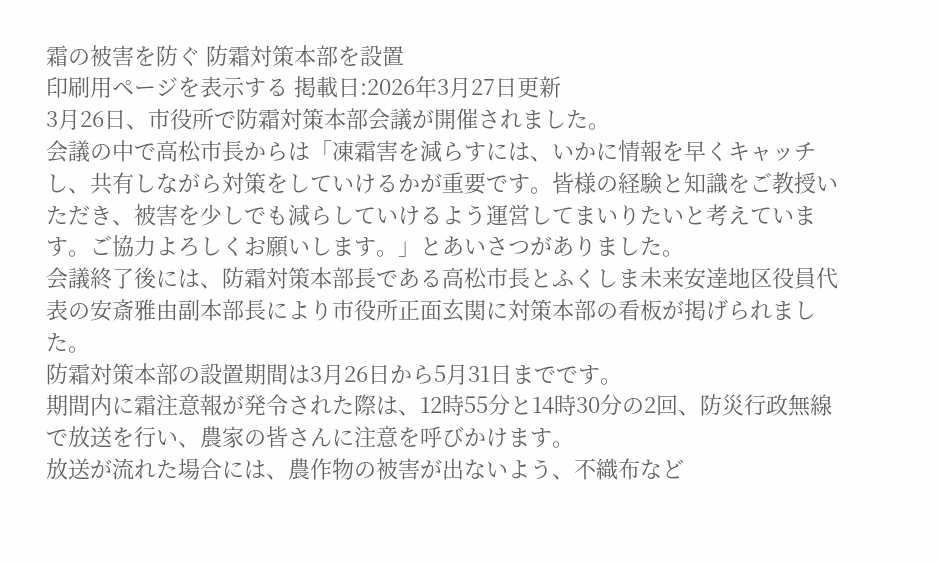霜の被害を防ぐ 防霜対策本部を設置
印刷用ページを表示する 掲載日:2026年3月27日更新
3月26日、市役所で防霜対策本部会議が開催されました。
会議の中で高松市長からは「凍霜害を減らすには、いかに情報を早くキャッチし、共有しながら対策をしていけるかが重要です。皆様の経験と知識をご教授いただき、被害を少しでも減らしていけるよう運営してまいりたいと考えています。ご協力よろしくお願いします。」とあいさつがありました。
会議終了後には、防霜対策本部長である高松市長とふくしま未来安達地区役員代表の安斎雅由副本部長により市役所正面玄関に対策本部の看板が掲げられました。
防霜対策本部の設置期間は3月26日から5月31日までです。
期間内に霜注意報が発令された際は、12時55分と14時30分の2回、防災行政無線で放送を行い、農家の皆さんに注意を呼びかけます。
放送が流れた場合には、農作物の被害が出ないよう、不織布など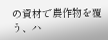の資材で農作物を覆う、ハ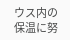ウス内の保温に努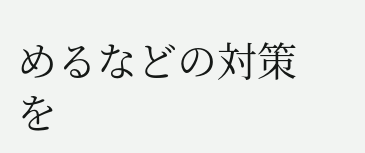めるなどの対策を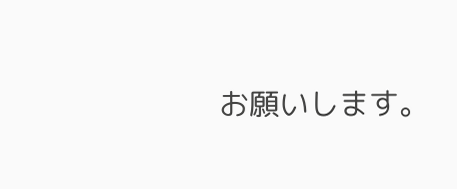お願いします。